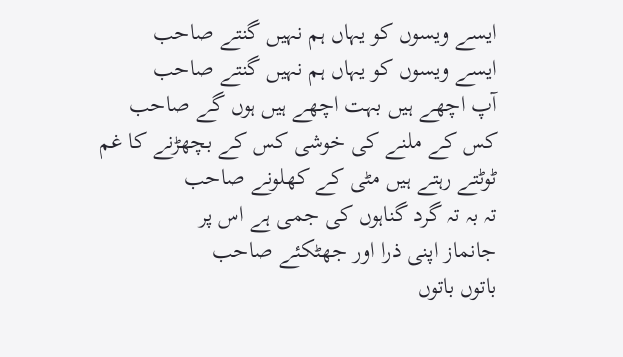ایسے ویسوں کو یہاں ہم نہیں گنتے صاحب
ایسے ویسوں کو یہاں ہم نہیں گنتے صاحب
آپ اچھے ہیں بہت اچھے ہیں ہوں گے صاحب
کس کے ملنے کی خوشی کس کے بچھڑنے کا غم
ٹوٹتے رہتے ہیں مٹی کے کھلونے صاحب
تہ بہ تہ گرد گناہوں کی جمی ہے اس پر
جانماز اپنی ذرا اور جھٹکئے صاحب
باتوں باتوں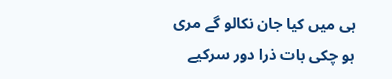ہی میں کیا جان نکالو گے مری
ہو چکی بات ذرا دور سرکیے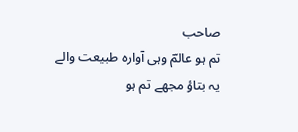صاحب
تم ہو عالمؔ وہی آوارہ طبیعت والے
یہ بتاؤ مجھے تم ہو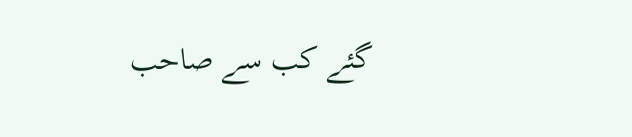گئے کب سے صاحب